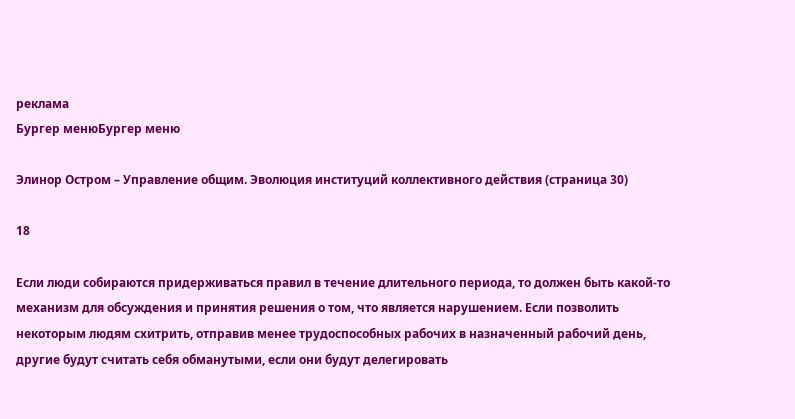реклама
Бургер менюБургер меню

Элинор Остром – Управление общим. Эволюция институций коллективного действия (страница 30)

18

Если люди собираются придерживаться правил в течение длительного периода, то должен быть какой-то механизм для обсуждения и принятия решения о том, что является нарушением. Если позволить некоторым людям схитрить, отправив менее трудоспособных рабочих в назначенный рабочий день, другие будут считать себя обманутыми, если они будут делегировать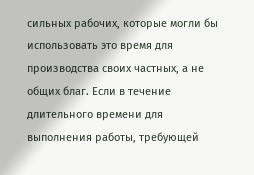сильных рабочих, которые могли бы использовать это время для производства своих частных, а не общих благ. Если в течение длительного времени для выполнения работы, требующей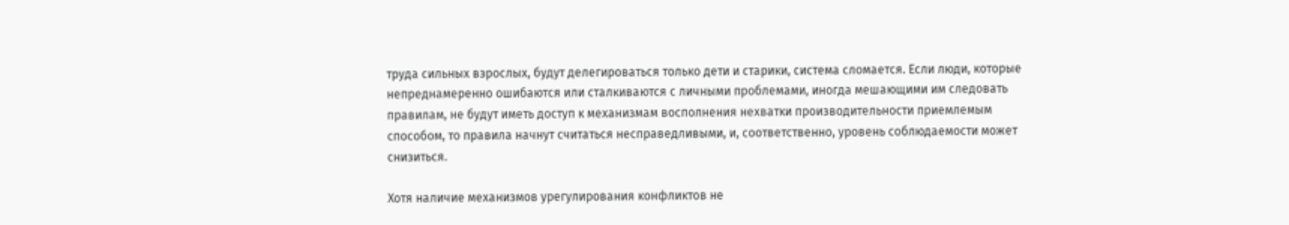труда сильных взрослых, будут делегироваться только дети и старики, система сломается. Если люди, которые непреднамеренно ошибаются или сталкиваются с личными проблемами, иногда мешающими им следовать правилам, не будут иметь доступ к механизмам восполнения нехватки производительности приемлемым способом, то правила начнут считаться несправедливыми, и, соответственно, уровень соблюдаемости может снизиться.

Хотя наличие механизмов урегулирования конфликтов не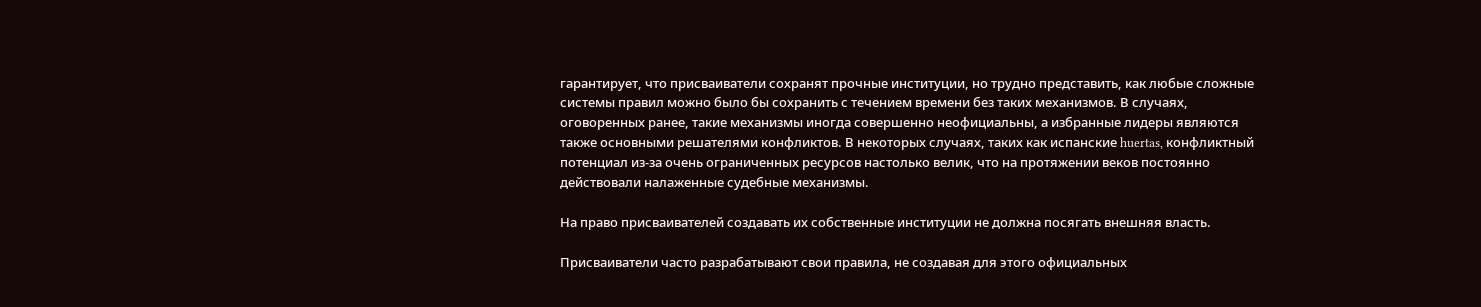гарантирует, что присваиватели сохранят прочные институции, но трудно представить, как любые сложные системы правил можно было бы сохранить с течением времени без таких механизмов. В случаях, оговоренных ранее, такие механизмы иногда совершенно неофициальны, а избранные лидеры являются также основными решателями конфликтов. В некоторых случаях, таких как испанские huertas, конфликтный потенциал из-за очень ограниченных ресурсов настолько велик, что на протяжении веков постоянно действовали налаженные судебные механизмы.

На право присваивателей создавать их собственные институции не должна посягать внешняя власть.

Присваиватели часто разрабатывают свои правила, не создавая для этого официальных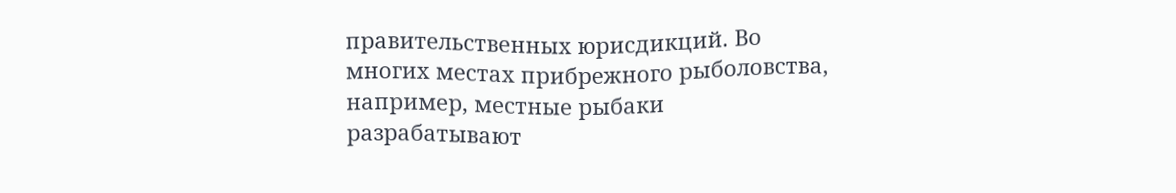правительственных юрисдикций. Во многих местах прибрежного рыболовства, например, местные рыбаки разрабатывают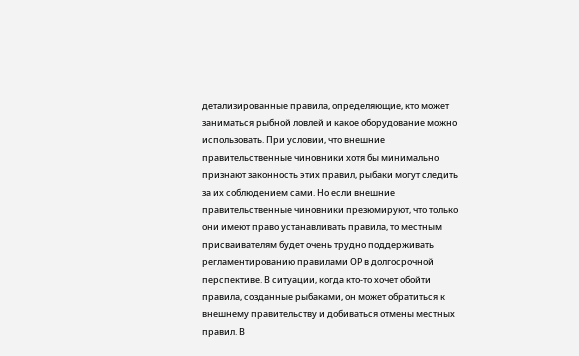детализированные правила, определяющие, кто может заниматься рыбной ловлей и какое оборудование можно использовать. При условии, что внешние правительственные чиновники хотя бы минимально признают законность этих правил, рыбаки могут следить за их соблюдением сами. Но если внешние правительственные чиновники презюмируют, что только они имеют право устанавливать правила, то местным присваивателям будет очень трудно поддерживать регламентированию правилами ОР в долгосрочной перспективе. В ситуации, когда кто-то хочет обойти правила, созданные рыбаками, он может обратиться к внешнему правительству и добиваться отмены местных правил. В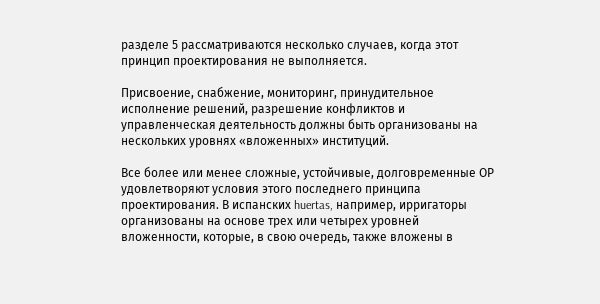разделе 5 рассматриваются несколько случаев, когда этот принцип проектирования не выполняется.

Присвоение, снабжение, мониторинг, принудительное исполнение решений, разрешение конфликтов и управленческая деятельность должны быть организованы на нескольких уровнях «вложенных» институций.

Все более или менее сложные, устойчивые, долговременные ОР удовлетворяют условия этого последнего принципа проектирования. В испанских huertas, например, ирригаторы организованы на основе трех или четырех уровней вложенности, которые, в свою очередь, также вложены в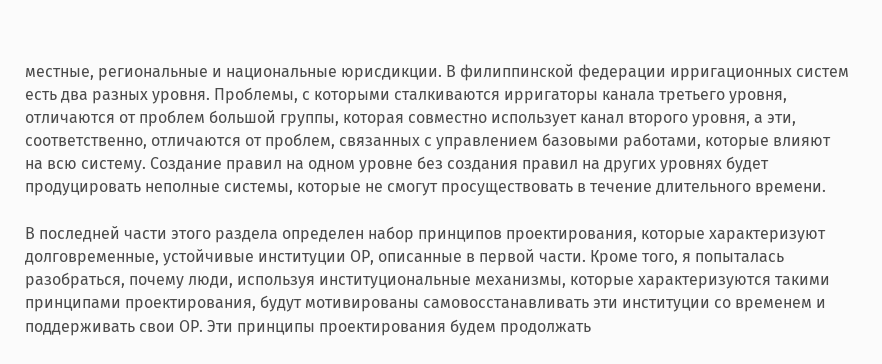местные, региональные и национальные юрисдикции. В филиппинской федерации ирригационных систем есть два разных уровня. Проблемы, с которыми сталкиваются ирригаторы канала третьего уровня, отличаются от проблем большой группы, которая совместно использует канал второго уровня, а эти, соответственно, отличаются от проблем, связанных с управлением базовыми работами, которые влияют на всю систему. Создание правил на одном уровне без создания правил на других уровнях будет продуцировать неполные системы, которые не смогут просуществовать в течение длительного времени.

В последней части этого раздела определен набор принципов проектирования, которые характеризуют долговременные, устойчивые институции ОР, описанные в первой части. Кроме того, я попыталась разобраться, почему люди, используя институциональные механизмы, которые характеризуются такими принципами проектирования, будут мотивированы самовосстанавливать эти институции со временем и поддерживать свои ОР. Эти принципы проектирования будем продолжать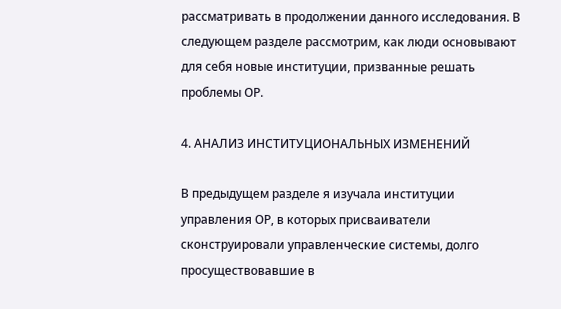рассматривать в продолжении данного исследования. В следующем разделе рассмотрим, как люди основывают для себя новые институции, призванные решать проблемы ОР.

4. АНАЛИЗ ИНСТИТУЦИОНАЛЬНЫХ ИЗМЕНЕНИЙ

В предыдущем разделе я изучала институции управления ОР, в которых присваиватели сконструировали управленческие системы, долго просуществовавшие в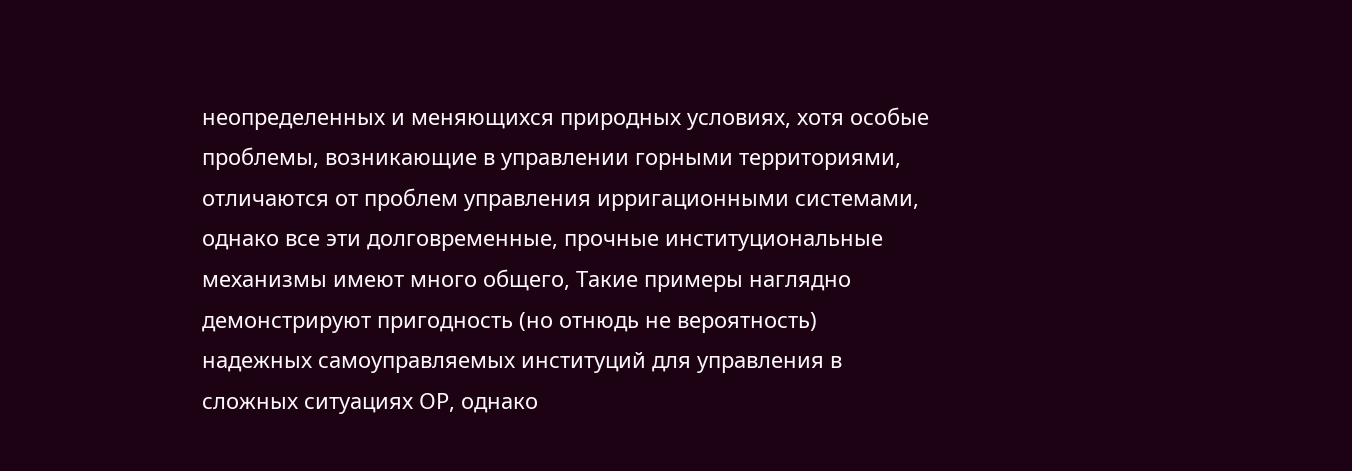неопределенных и меняющихся природных условиях, хотя особые проблемы, возникающие в управлении горными территориями, отличаются от проблем управления ирригационными системами, однако все эти долговременные, прочные институциональные механизмы имеют много общего, Такие примеры наглядно демонстрируют пригодность (но отнюдь не вероятность) надежных самоуправляемых институций для управления в сложных ситуациях ОР, однако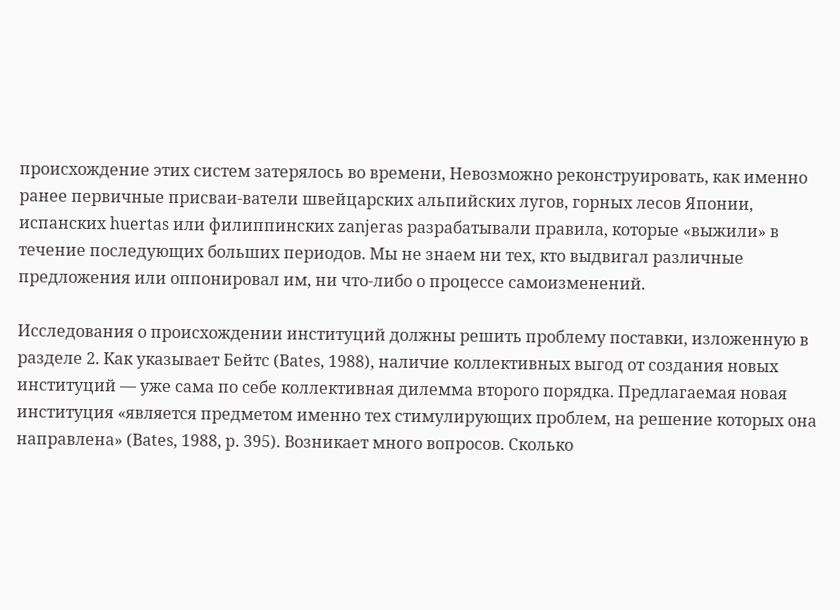происхождение этих систем затерялось во времени, Невозможно реконструировать, как именно ранее первичные присваи-ватели швейцарских альпийских лугов, горных лесов Японии, испанских huertas или филиппинских zanjeras разрабатывали правила, которые «выжили» в течение последующих больших периодов. Мы не знаем ни тех, кто выдвигал различные предложения или оппонировал им, ни что-либо о процессе самоизменений.

Исследования о происхождении институций должны решить проблему поставки, изложенную в разделе 2. Как указывает Бейтс (Bates, 1988), наличие коллективных выгод от создания новых институций — уже сама по себе коллективная дилемма второго порядка. Предлагаемая новая институция «является предметом именно тех стимулирующих проблем, на решение которых она направлена» (Bates, 1988, p. 395). Возникает много вопросов. Сколько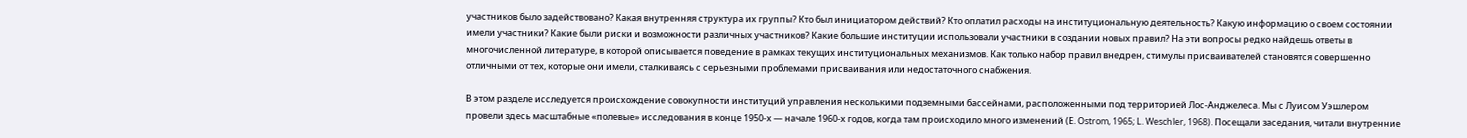участников было задействовано? Какая внутренняя структура их группы? Кто был инициатором действий? Кто оплатил расходы на институциональную деятельность? Какую информацию о своем состоянии имели участники? Какие были риски и возможности различных участников? Какие большие институции использовали участники в создании новых правил? На эти вопросы редко найдешь ответы в многочисленной литературе, в которой описывается поведение в рамках текущих институциональных механизмов. Как только набор правил внедрен, стимулы присваивателей становятся совершенно отличными от тех, которые они имели, сталкиваясь с серьезными проблемами присваивания или недостаточного снабжения.

В этом разделе исследуется происхождение совокупности институций управления несколькими подземными бассейнами, расположенными под территорией Лос-Анджелеса. Мы с Луисом Уэшлером провели здесь масштабные «полевые» исследования в конце 1950-х — начале 1960-х годов, когда там происходило много изменений (Е. Ostrom, 1965; L. Weschler, 1968). Посещали заседания, читали внутренние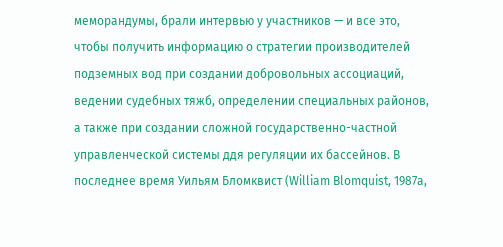меморандумы, брали интервью у участников — и все это, чтобы получить информацию о стратегии производителей подземных вод при создании добровольных ассоциаций, ведении судебных тяжб, определении специальных районов, а также при создании сложной государственно-частной управленческой системы ддя регуляции их бассейнов. В последнее время Уильям Бломквист (William Blomquist, 1987а,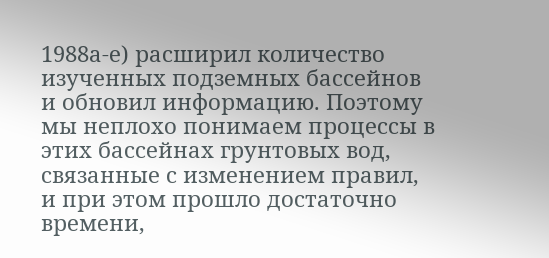1988а-е) расширил количество изученных подземных бассейнов и обновил информацию. Поэтому мы неплохо понимаем процессы в этих бассейнах грунтовых вод, связанные с изменением правил, и при этом прошло достаточно времени,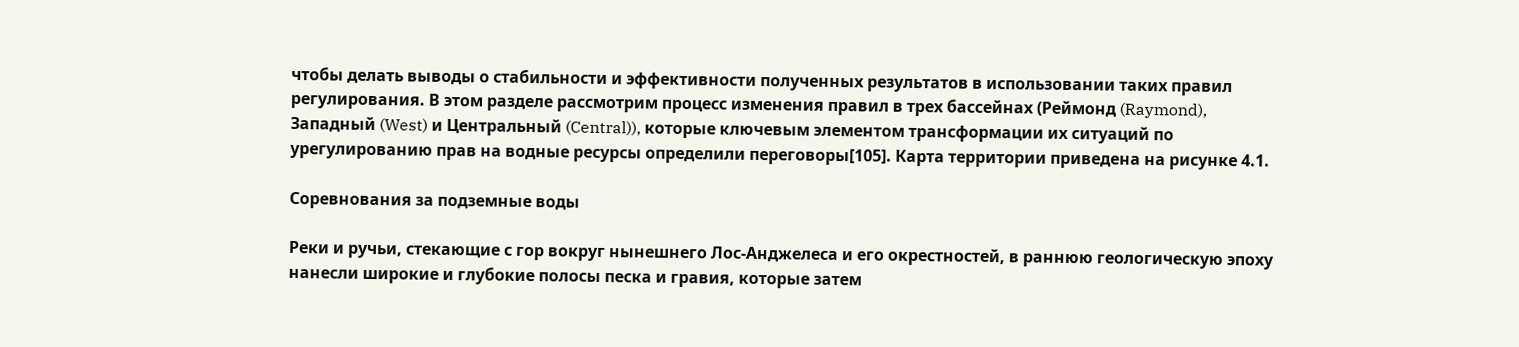чтобы делать выводы о стабильности и эффективности полученных результатов в использовании таких правил регулирования. В этом разделе рассмотрим процесс изменения правил в трех бассейнах (Реймонд (Raymond), Западный (West) и Центральный (Central)), которые ключевым элементом трансформации их ситуаций по урегулированию прав на водные ресурсы определили переговоры[105]. Карта территории приведена на рисунке 4.1.

Соревнования за подземные воды

Реки и ручьи, стекающие с гор вокруг нынешнего Лос-Анджелеса и его окрестностей, в раннюю геологическую эпоху нанесли широкие и глубокие полосы песка и гравия, которые затем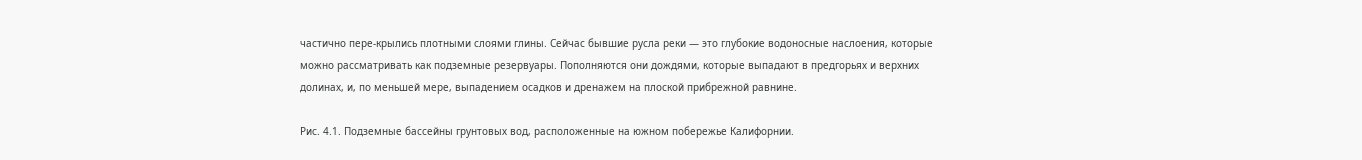частично пере-крылись плотными слоями глины. Сейчас бывшие русла реки — это глубокие водоносные наслоения, которые можно рассматривать как подземные резервуары. Пополняются они дождями, которые выпадают в предгорьях и верхних долинах, и, по меньшей мере, выпадением осадков и дренажем на плоской прибрежной равнине.

Рис. 4.1. Подземные бассейны грунтовых вод, расположенные на южном побережье Калифорнии.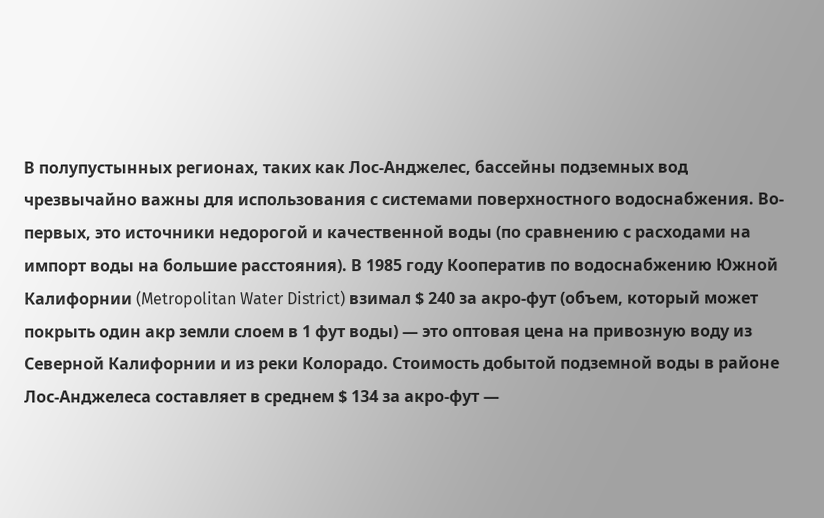В полупустынных регионах, таких как Лос-Анджелес, бассейны подземных вод чрезвычайно важны для использования с системами поверхностного водоснабжения. Во-первых, это источники недорогой и качественной воды (по сравнению с расходами на импорт воды на большие расстояния). В 1985 году Кооператив по водоснабжению Южной Калифорнии (Metropolitan Water District) взимал $ 240 за акро-фут (объем, который может покрыть один акр земли слоем в 1 фут воды) — это оптовая цена на привозную воду из Северной Калифорнии и из реки Колорадо. Стоимость добытой подземной воды в районе Лос-Анджелеса составляет в среднем $ 134 за акро-фут —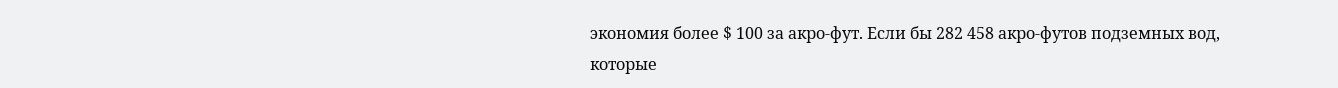экономия более $ 100 за акро-фут. Если бы 282 458 акро-футов подземных вод, которые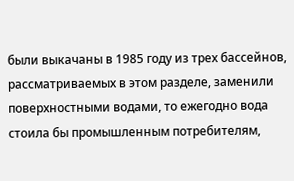были выкачаны в 1985 году из трех бассейнов, рассматриваемых в этом разделе, заменили поверхностными водами, то ежегодно вода стоила бы промышленным потребителям,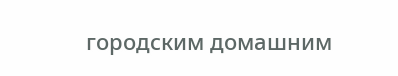городским домашним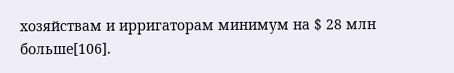хозяйствам и ирригаторам минимум на $ 28 млн больше[106].